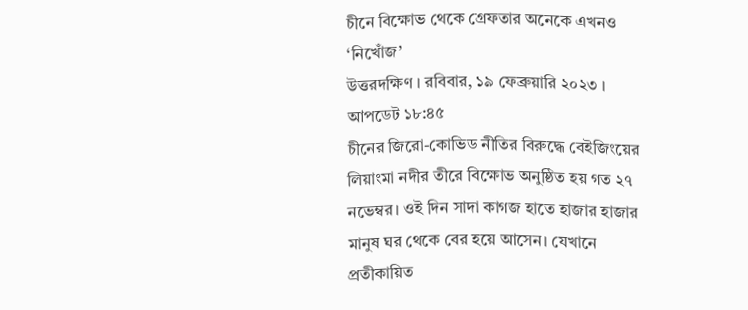চীনে বিক্ষোভ থেকে গ্রেফতার অনেকে এখনও ‘নিখোঁজ’
উত্তরদক্ষিণ । রবিবার, ১৯ ফেব্রুয়ারি ২০২৩ । আপডেট ১৮:৪৫
চীনের জিরো-কোভিড নীতির বিরুদ্ধে বেইজিংয়ের লিয়াংমা নদীর তীরে বিক্ষোভ অনুষ্ঠিত হয় গত ২৭ নভেম্বর। ওই দিন সাদা কাগজ হাতে হাজার হাজার মানুষ ঘর থেকে বের হয়ে আসেন। যেখানে প্রতীকায়িত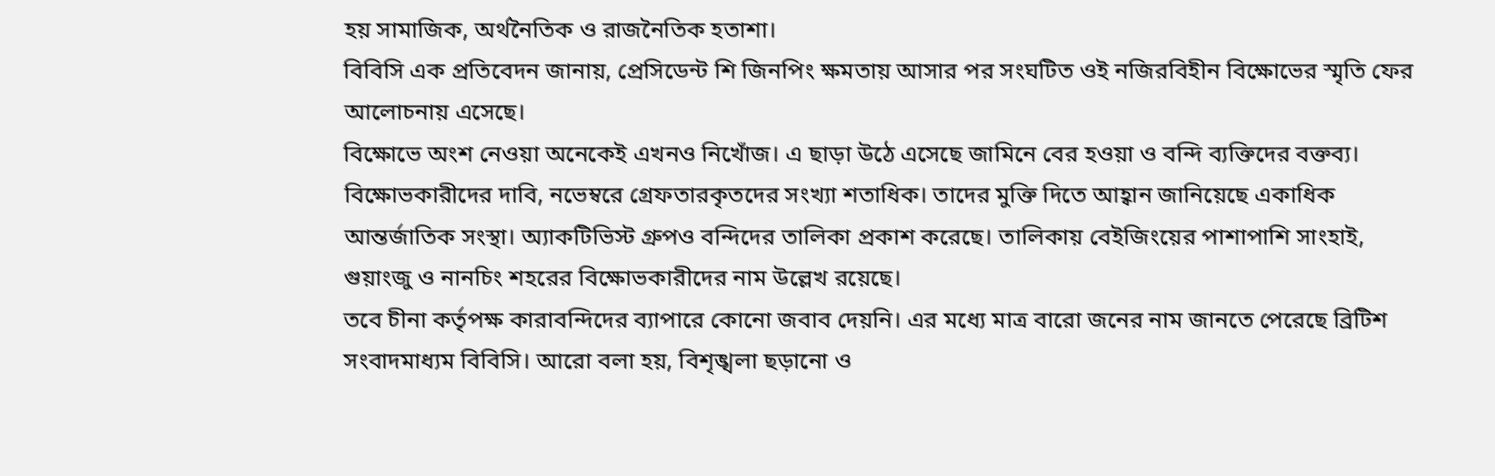হয় সামাজিক, অর্থনৈতিক ও রাজনৈতিক হতাশা।
বিবিসি এক প্রতিবেদন জানায়, প্রেসিডেন্ট শি জিনপিং ক্ষমতায় আসার পর সংঘটিত ওই নজিরবিহীন বিক্ষোভের স্মৃতি ফের আলোচনায় এসেছে।
বিক্ষোভে অংশ নেওয়া অনেকেই এখনও নিখোঁজ। এ ছাড়া উঠে এসেছে জামিনে বের হওয়া ও বন্দি ব্যক্তিদের বক্তব্য।
বিক্ষোভকারীদের দাবি, নভেম্বরে গ্রেফতারকৃতদের সংখ্যা শতাধিক। তাদের মুক্তি দিতে আহ্বান জানিয়েছে একাধিক আন্তর্জাতিক সংস্থা। অ্যাকটিভিস্ট গ্রুপও বন্দিদের তালিকা প্রকাশ করেছে। তালিকায় বেইজিংয়ের পাশাপাশি সাংহাই, গুয়াংজু ও নানচিং শহরের বিক্ষোভকারীদের নাম উল্লেখ রয়েছে।
তবে চীনা কর্তৃপক্ষ কারাবন্দিদের ব্যাপারে কোনো জবাব দেয়নি। এর মধ্যে মাত্র বারো জনের নাম জানতে পেরেছে ব্রিটিশ সংবাদমাধ্যম বিবিসি। আরো বলা হয়, বিশৃঙ্খলা ছড়ানো ও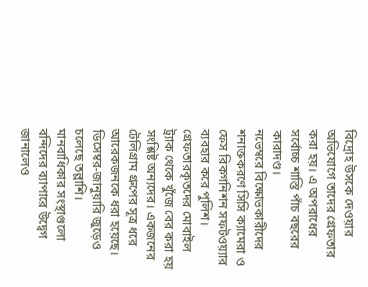বিদ্রোহ উসকে দেওয়ার অভিযোগে তাদের গ্রেফতার করা হয়। এ অপরাধের সর্বোচ্চ শাস্তি পাঁচ বছরের কারাদণ্ড।
নভেম্বরে বিক্ষোভকারীদের শনাক্তকরণে সিসি ক্যামেরা ও ফেস রিকগনিশন সফটওয়্যার ব্যবহার করে পুলিশ। গ্রেফতারকৃতদের মোবাইল ট্র্যাক থেকে খুঁজে বের করা হয় সংশ্লিষ্ট অন্যদের। একজনের টেলিগ্রাম গ্রুপের সূত্র ধরে আরেকজনকে ধরা হয়েছে। ডিসেম্বর-জানুয়ারি জুড়েও চলেছে তল্লাশি।
মানবাধিকার সংস্থাগুলো বন্দিদের ব্যাপারে উদ্বেগ জানালেও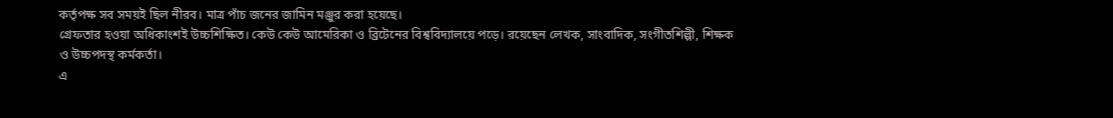কর্তৃপক্ষ সব সময়ই ছিল নীরব। মাত্র পাঁচ জনের জামিন মঞ্জুর করা হয়েছে।
গ্রেফতার হওয়া অধিকাংশই উচ্চশিক্ষিত। কেউ কেউ আমেরিকা ও ব্রিটেনের বিশ্ববিদ্যালয়ে পড়ে। রয়েছেন লেখক, সাংবাদিক, সংগীতশিল্পী, শিক্ষক ও উচ্চপদস্থ কর্মকর্তা।
এ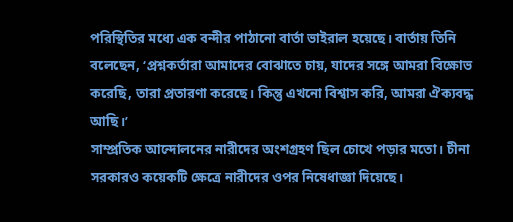পরিস্থিতির মধ্যে এক বন্দীর পাঠানো বার্তা ভাইরাল হয়েছে। বার্তায় তিনি বলেছেন, ‘প্রশ্নকর্তারা আমাদের বোঝাতে চায়, যাদের সঙ্গে আমরা বিক্ষোভ করেছি, তারা প্রতারণা করেছে। কিন্তু এখনো বিশ্বাস করি, আমরা ঐক্যবদ্ধ আছি।’
সাম্প্রতিক আন্দোলনের নারীদের অংশগ্রহণ ছিল চোখে পড়ার মতো। চীনা সরকারও কয়েকটি ক্ষেত্রে নারীদের ওপর নিষেধাজ্ঞা দিয়েছে।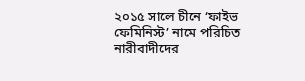২০১৫ সালে চীনে ‘ফাইভ ফেমিনিস্ট’ নামে পরিচিত নারীবাদীদের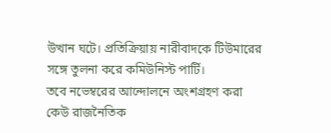উত্থান ঘটে। প্রতিক্রিয়ায় নারীবাদকে টিউমারের সঙ্গে তুলনা করে কমিউনিস্ট পার্টি।
তবে নভেম্বরের আন্দোলনে অংশগ্রহণ করা কেউ রাজনৈতিক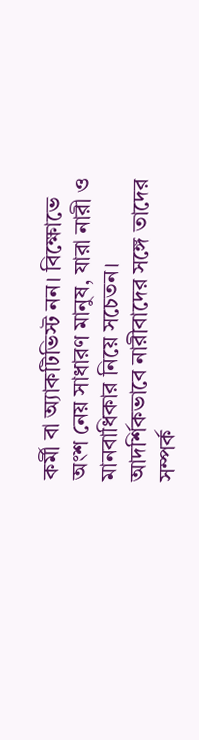কর্মী বা অ্যাকটিভিস্ট নন। বিক্ষোভে অংশ নেয় সাধারণ মানুষ, যারা নারী ও মানবাধিকার নিয়ে সচেতন। আদর্শিকভাবে নারীবাদের সঙ্গে তাদের সম্পর্ক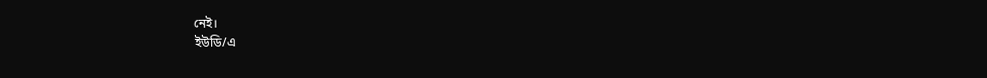নেই।
ইউডি/এ